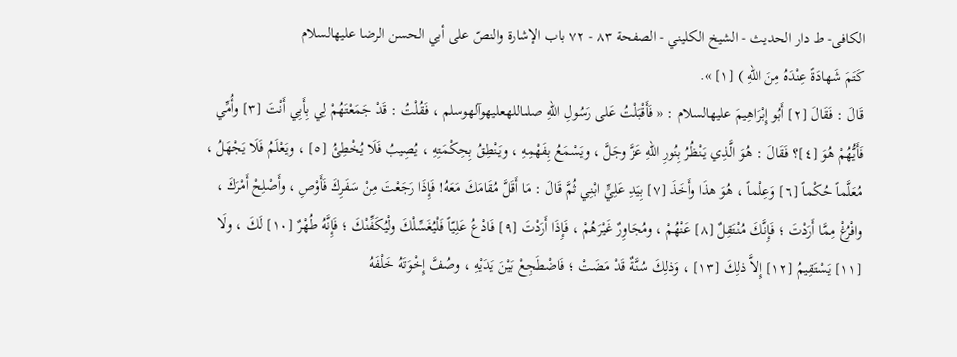الکافی- ط دار الحدیث - الشيخ الكليني - الصفحة ٨٣ - ٧٢ باب الإشارة والنصّ على أبي الحسن الرضا عليهالسلام
كَتَمَ شَهادَةً عِنْدَهُ مِنَ اللهِ ) [١] ».
قَالَ : فَقَالَ [٢] أَبُو إِبْرَاهِيمَ عليهالسلام : « فَأَقْبَلْتُ عَلى رَسُولِ اللهِ صلىاللهعليهوآلهوسلم ، فَقُلْتُ : قَدْ جَمَعْتَهُمْ لِي بِأَبِي أَنْتَ [٣] وأُمِّي فَأَيُّهُمْ هُوَ [٤]؟ فَقَالَ : هُوَ الَّذِي يَنْظُرُ بِنُورِ اللهِ عَزَّ وجَلَّ ، ويَسْمَعُ بِفَهْمِهِ ، ويَنْطِقُ بِحِكْمَتِهِ ، يُصِيبُ فَلَا يُخْطِئُ [٥] ، ويَعْلَمُ فَلَا يَجْهَلُ ، مُعَلَّماً حُكْماً [٦] وَعِلْماً ، هُوَ هذَا وأَخَذَ [٧] بِيَدِ عَلِيٍّ ابْنِي ثُمَّ قَالَ : مَا أَقَلَّ مُقَامَكَ مَعَهُ! فَإِذَا رَجَعْتَ مِنْ سَفَرِكَ فَأَوْصِ ، وأَصْلِحْ أَمْرَكَ ، وافْرُغْ مِمَّا أَرَدْتَ ؛ فَإِنَّكَ مُنْتَقِلٌ [٨] عَنْهُمْ ، ومُجَاوِرٌ غَيْرَهُمْ ، فَإِذَا أَرَدْتَ [٩] فَادْعُ عَلِيّاً فَلْيُغَسِّلْكَ ولْيُكَفِّنْكَ ؛ فَإِنَّهُ طُهْرٌ [١٠] لَكَ ، ولَا [١١] يَسْتَقِيمُ [١٢] إِلاَّ ذلِكَ [١٣] ، وَذلِكَ سُنَّةٌ قَدْ مَضَتْ ؛ فَاضْطَجِعْ بَيْنَ يَدَيْهِ ، وصُفَّ إِخْوَتَهُ خَلْفَهُ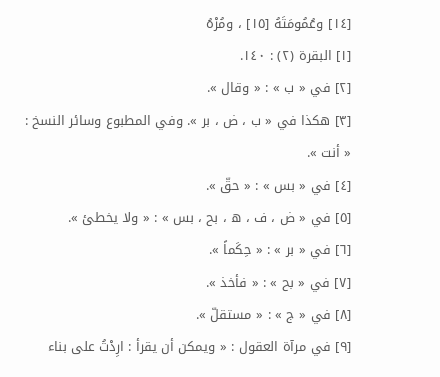[١٤] وعُمُومَتَهُ [١٥] ، ومُرْهُ
[١] البقرة (٢) : ١٤٠.
[٢] في « ب » : « وقال ».
[٣] هكذا في « ب ، ض ، بر ». وفي المطبوع وسائر النسخ : « أنت ».
[٤] في « بس » : « حقّ ».
[٥] في « ض ، ف ، ه ، بح ، بس » : « ولا يخطئ ».
[٦] في « بر » : « حِكَماً ».
[٧] في « بح » : « فأخذ ».
[٨] في « ج » : « مستقلّ ».
[٩] في مرآة العقول : « ويمكن أن يقرأ : ارِدْتُ على بناء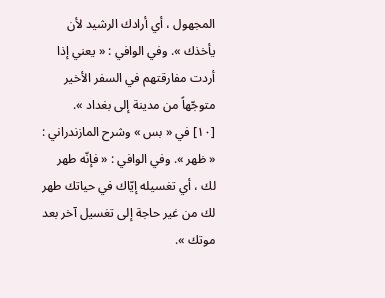المجهول ، أي أرادك الرشيد لأن يأخذك ». وفي الوافي : « يعني إذا أردت مفارقتهم في السفر الأخير متوجّهاً من مدينة إلى بغداد ».
[١٠] في « بس » وشرح المازندراني : « ظهر ». وفي الوافي : « فإنّه طهر لك ، أي تغسيله إيّاك في حياتك طهر لك من غير حاجة إلى تغسيل آخر بعد موتك ».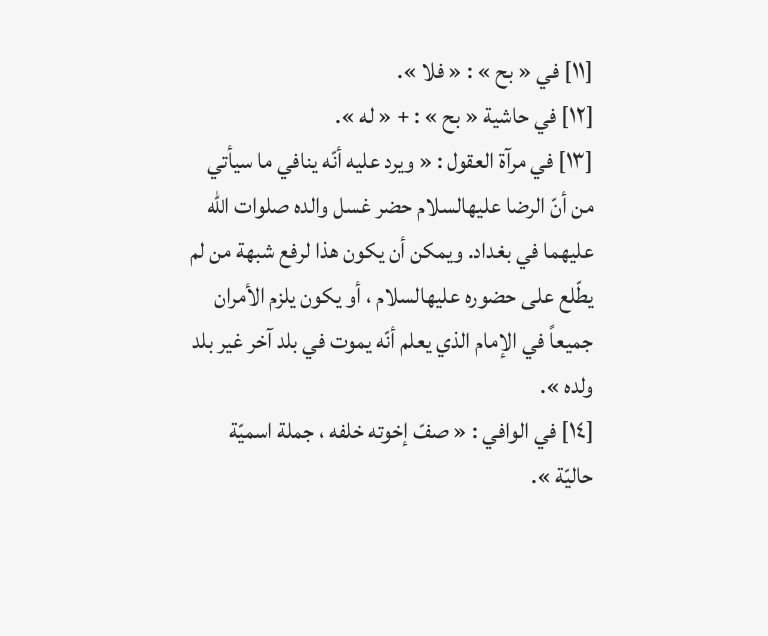[١١] في « بح » : « فلا ».
[١٢] في حاشية « بح » : + « له ».
[١٣] في مرآة العقول : « ويرد عليه أنّه ينافي ما سيأتي من أنّ الرضا عليهالسلام حضر غسل والده صلوات الله عليهما في بغداد. ويمكن أن يكون هذا لرفع شبهة من لم يطّلع على حضوره عليهالسلام ، أو يكون يلزم الأمران جميعاً في الإمام الذي يعلم أنّه يموت في بلد آخر غير بلد ولده ».
[١٤] في الوافي : « صفّ إخوته خلفه ، جملة اسميّة حاليّة ».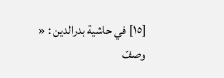[١٥] في حاشية بدرالدين : « وصفّ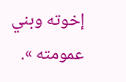إخوته وبني عمومته ».